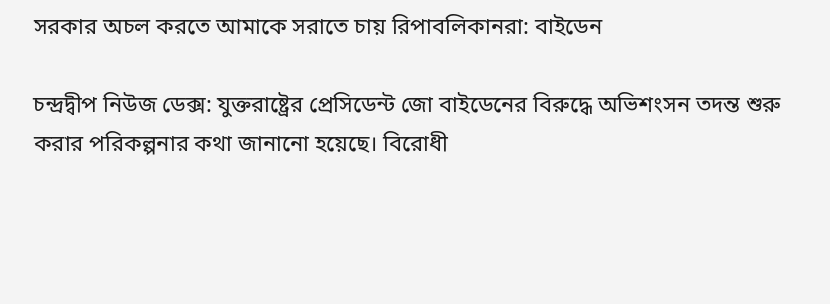সরকার অচল করতে আমাকে সরাতে চায় রিপাবলিকানরা: বাইডেন

চন্দ্রদ্বীপ নিউজ ডেক্স: যুক্তরাষ্ট্রের প্রেসিডেন্ট জো বাইডেনের বিরুদ্ধে অভিশংসন তদন্ত শুরু করার পরিকল্পনার কথা জানানো হয়েছে। বিরোধী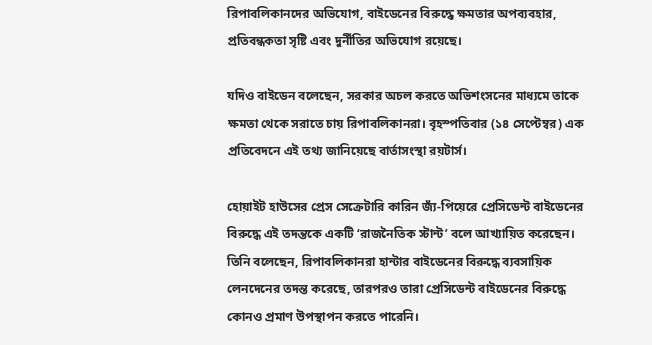রিপাবলিকানদের অভিযোগ, বাইডেনের বিরুদ্ধে ক্ষমতার অপব্যবহার, প্রতিবন্ধকতা সৃষ্টি এবং দুর্নীতির অভিযোগ রয়েছে।

যদিও বাইডেন বলেছেন, সরকার অচল করতে অভিশংসনের মাধ্যমে তাকে ক্ষমতা থেকে সরাতে চায় রিপাবলিকানরা। বৃহস্পতিবার (১৪ সেপ্টেম্বর) এক প্রতিবেদনে এই তথ্য জানিয়েছে বার্তাসংস্থা রয়টার্স।

হোয়াইট হাউসের প্রেস সেক্রেটারি কারিন জ্যঁ-পিয়েরে প্রেসিডেন্ট বাইডেনের বিরুদ্ধে এই তদন্তকে একটি ‘রাজনৈতিক স্টান্ট’ বলে আখ্যায়িত করেছেন। তিনি বলেছেন, রিপাবলিকানরা হান্টার বাইডেনের বিরুদ্ধে ব্যবসায়িক লেনদেনের তদন্ত করেছে, তারপরও তারা প্রেসিডেন্ট বাইডেনের বিরুদ্ধে কোনও প্রমাণ উপস্থাপন করতে পারেনি।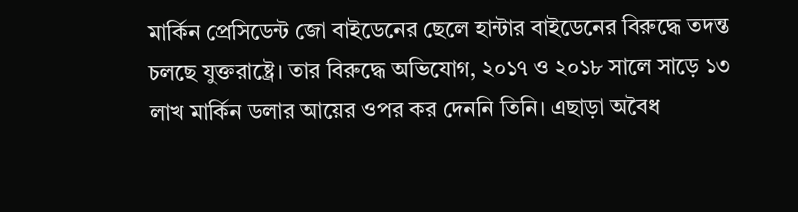মার্কিন প্রেসিডেন্ট জো বাইডেনের ছেলে হান্টার বাইডেনের বিরুদ্ধে তদন্ত চলছে যুক্তরাষ্ট্রে। তার বিরুদ্ধে অভিযোগ, ২০১৭ ও ২০১৮ সালে সাড়ে ১৩ লাখ মার্কিন ডলার আয়ের ওপর কর দেননি তিনি। এছাড়া অবৈধ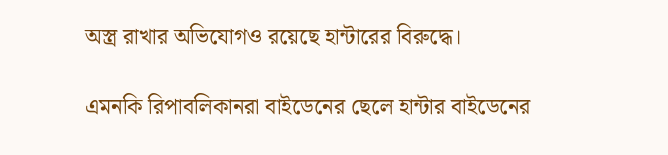অস্ত্র রাখার অভিযোগও রয়েছে হান্টারের বিরুদ্ধে।

এমনকি রিপাবলিকানরা বাইডেনের ছেলে হান্টার বাইডেনের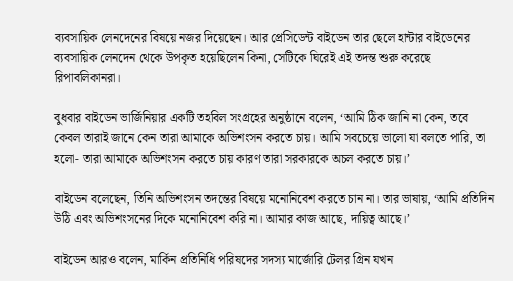ব্যবসায়িক লেনদেনের বিষয়ে নজর দিয়েছেন। আর প্রেসিডেন্ট বাইডেন তার ছেলে হান্টার বাইডেনের ব্যবসায়িক লেনদেন থেকে উপকৃত হয়েছিলেন কিনা, সেটিকে ঘিরেই এই তদন্ত শুরু করেছে রিপাবলিকানরা।

বুধবার বাইডেন ভার্জিনিয়ার একটি তহবিল সংগ্রহের অনুষ্ঠানে বলেন, ‘আমি ঠিক জানি না কেন, তবে কেবল তারাই জানে কেন তারা আমাকে অভিশংসন করতে চায়। আমি সবচেয়ে ভালো যা বলতে পারি, তা হলো- তারা আমাকে অভিশংসন করতে চায় কারণ তারা সরকারকে অচল করতে চায়।’

বাইডেন বলেছেন, তিনি অভিশংসন তদন্তের বিষয়ে মনোনিবেশ করতে চান না। তার ভাষায়, ‘আমি প্রতিদিন উঠি এবং অভিশংসনের দিকে মনোনিবেশ করি না। আমার কাজ আছে, দায়িত্ব আছে।’

বাইডেন আরও বলেন, মার্কিন প্রতিনিধি পরিষদের সদস্য মার্জোরি টেলর গ্রিন যখন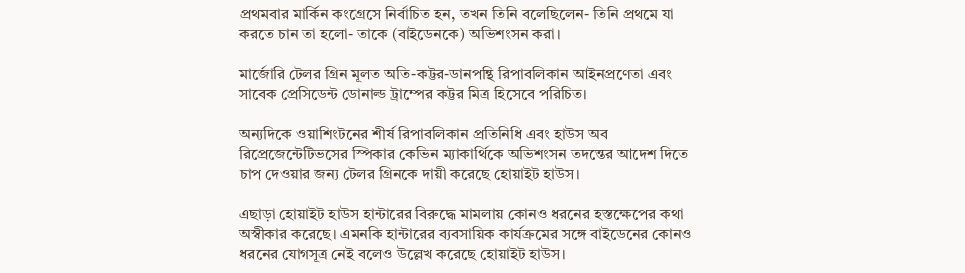প্রথমবার মার্কিন কংগ্রেসে নির্বাচিত হন, তখন তিনি বলেছিলেন- তিনি প্রথমে যা করতে চান তা হলো- তাকে (বাইডেনকে) অভিশংসন করা।

মার্জোরি টেলর গ্রিন মূলত অতি-কট্টর-ডানপন্থি রিপাবলিকান আইনপ্রণেতা এবং সাবেক প্রেসিডেন্ট ডোনাল্ড ট্রাম্পের কট্টর মিত্র হিসেবে পরিচিত।

অন্যদিকে ওয়াশিংটনের শীর্ষ রিপাবলিকান প্রতিনিধি এবং হাউস অব রিপ্রেজেন্টেটিভসের স্পিকার কেভিন ম্যাকার্থিকে অভিশংসন তদন্তের আদেশ দিতে চাপ দেওয়ার জন্য টেলর গ্রিনকে দায়ী করেছে হোয়াইট হাউস।

এছাড়া হোয়াইট হাউস হান্টারের বিরুদ্ধে মামলায় কোনও ধরনের হস্তক্ষেপের কথা অস্বীকার করেছে। এমনকি হান্টারের ব্যবসায়িক কার্যক্রমের সঙ্গে বাইডেনের কোনও ধরনের যোগসূত্র নেই বলেও উল্লেখ করেছে হোয়াইট হাউস।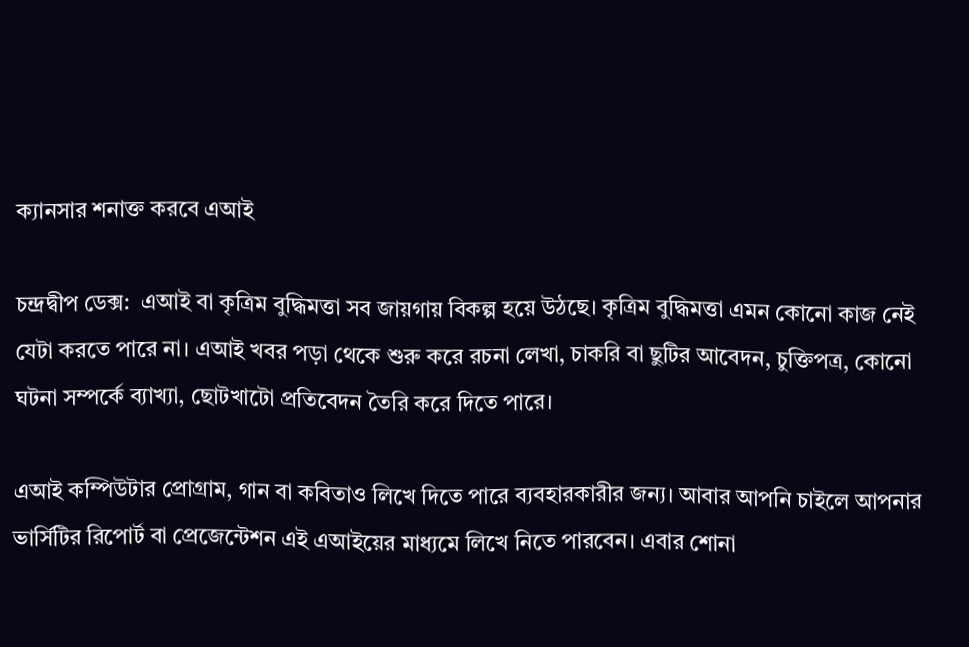ক্যানসার শনাক্ত করবে এআই

চন্দ্রদ্বীপ ডেক্স:  এআই বা কৃত্রিম বুদ্ধিমত্তা সব জায়গায় বিকল্প হয়ে উঠছে। কৃত্রিম বুদ্ধিমত্তা এমন কোনো কাজ নেই যেটা করতে পারে না। এআই খবর পড়া থেকে শুরু করে রচনা লেখা, চাকরি বা ছুটির আবেদন, চুক্তিপত্র, কোনো ঘটনা সম্পর্কে ব্যাখ্যা, ছোটখাটো প্রতিবেদন তৈরি করে দিতে পারে।

এআই কম্পিউটার প্রোগ্রাম, গান বা কবিতাও লিখে দিতে পারে ব্যবহারকারীর জন্য। আবার আপনি চাইলে আপনার ভার্সিটির রিপোর্ট বা প্রেজেন্টেশন এই এআইয়ের মাধ্যমে লিখে নিতে পারবেন। এবার শোনা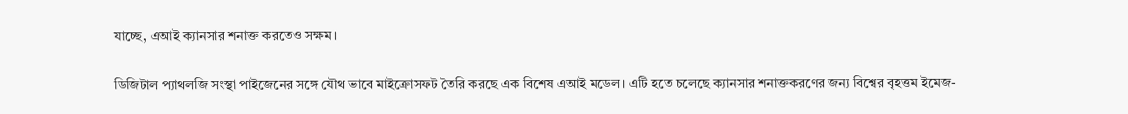যাচ্ছে, এআই ক্যানসার শনাক্ত করতেও সক্ষম।

ডিজিটাল প্যাথলজি সংস্থা পাইজেনের সঙ্গে যৌথ ভাবে মাইক্রোসফট তৈরি করছে এক বিশেষ এআই মডেল। এটি হতে চলেছে ক্যানসার শনাক্তকরণের জন্য বিশ্বের বৃহত্তম ইমেজ-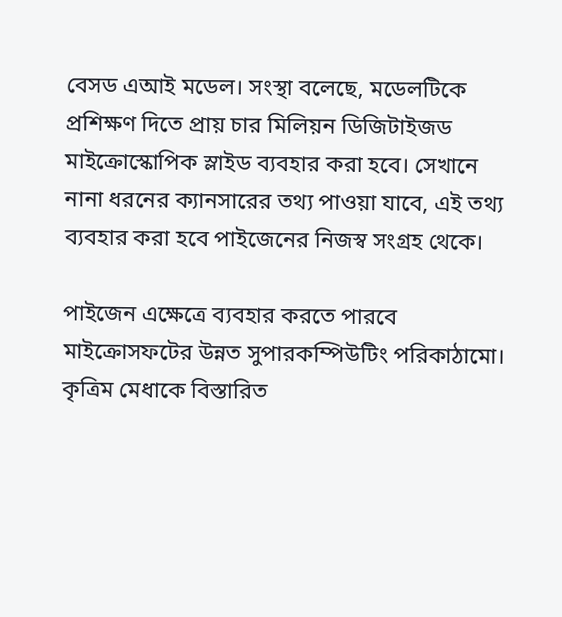বেসড এআই মডেল। সংস্থা বলেছে, মডেলটিকে প্রশিক্ষণ দিতে প্রায় চার মিলিয়ন ডিজিটাইজড মাইক্রোস্কোপিক স্লাইড ব্যবহার করা হবে। সেখানে নানা ধরনের ক্যানসারের তথ্য পাওয়া যাবে, এই তথ্য ব্যবহার করা হবে পাইজেনের নিজস্ব সংগ্রহ থেকে।

পাইজেন এক্ষেত্রে ব্যবহার করতে পারবে মাইক্রোসফটের উন্নত সুপারকম্পিউটিং পরিকাঠামো। কৃত্রিম মেধাকে বিস্তারিত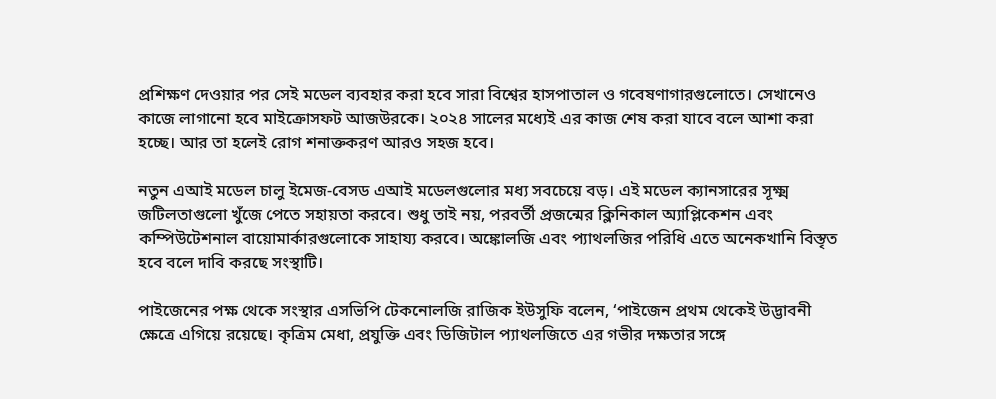প্রশিক্ষণ দেওয়ার পর সেই মডেল ব্যবহার করা হবে সারা বিশ্বের হাসপাতাল ও গবেষণাগারগুলোতে। সেখানেও কাজে লাগানো হবে মাইক্রোসফট আজউরকে। ২০২৪ সালের মধ্যেই এর কাজ শেষ করা যাবে বলে আশা করা হচ্ছে। আর তা হলেই রোগ শনাক্তকরণ আরও সহজ হবে।

নতুন এআই মডেল চালু ইমেজ-বেসড এআই মডেলগুলোর মধ্য সবচেয়ে বড়। এই মডেল ক্যানসারের সূক্ষ্ম জটিলতাগুলো খুঁজে পেতে সহায়তা করবে। শুধু তাই নয়, পরবর্তী প্রজন্মের ক্লিনিকাল অ্যাপ্লিকেশন এবং কম্পিউটেশনাল বায়োমার্কারগুলোকে সাহায্য করবে। অঙ্কোলজি এবং প্যাথলজির পরিধি এতে অনেকখানি বিস্তৃত হবে বলে দাবি করছে সংস্থাটি।

পাইজেনের পক্ষ থেকে সংস্থার এসভিপি টেকনোলজি রাজিক ইউসুফি বলেন, ‘পাইজেন প্রথম থেকেই উদ্ভাবনী ক্ষেত্রে এগিয়ে রয়েছে। কৃত্রিম মেধা, প্রযুক্তি এবং ডিজিটাল প্যাথলজিতে এর গভীর দক্ষতার সঙ্গে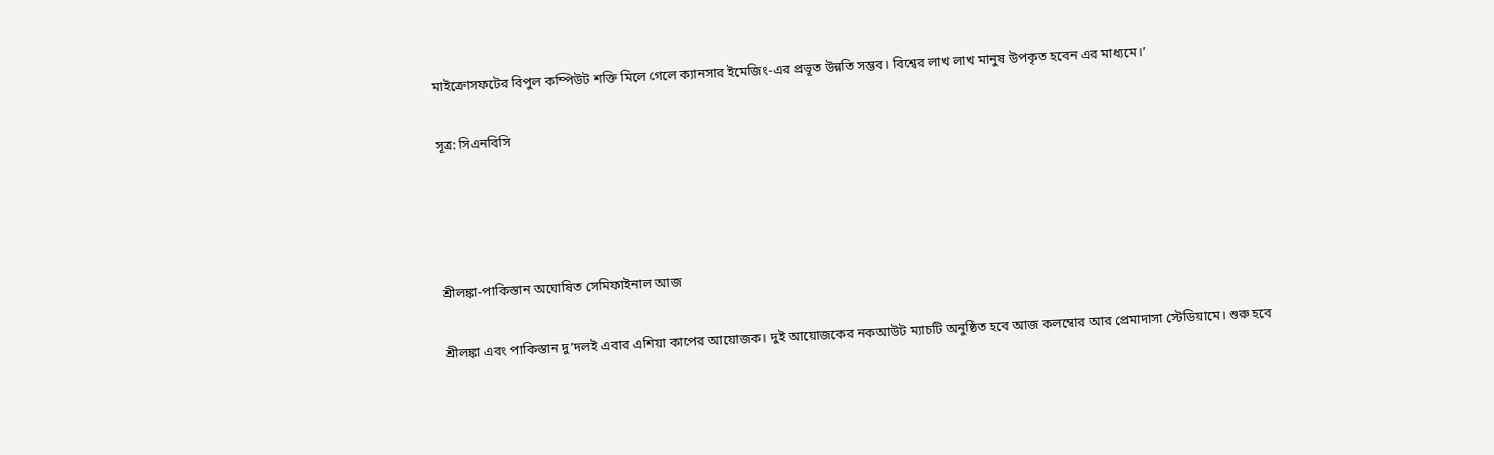মাইক্রোসফটের বিপুল কম্পিউট শক্তি মিলে গেলে ক্যানসার ইমেজিং-এর প্রভূত উন্নতি সম্ভব। বিশ্বের লাখ লাখ মানুষ উপকৃত হবেন এর মাধ্যমে।’

সূত্র: সিএনবিসি




শ্রীলঙ্কা-পাকিস্তান অঘোষিত সেমিফাইনাল আজ

শ্রীলঙ্কা এবং পাকিস্তান দু’দলই এবার এশিয়া কাপের আয়োজক। দুই আয়োজকের নকআউট ম্যাচটি অনুষ্ঠিত হবে আজ কলম্বোর আর প্রেমাদাসা স্টেডিয়ামে। শুরু হবে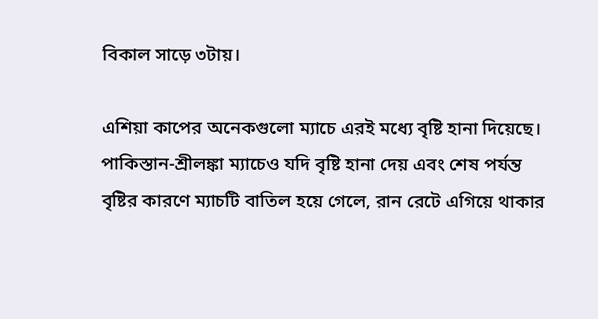বিকাল সাড়ে ৩টায়।

এশিয়া কাপের অনেকগুলো ম্যাচে এরই মধ্যে বৃষ্টি হানা দিয়েছে। পাকিস্তান-শ্রীলঙ্কা ম্যাচেও যদি বৃষ্টি হানা দেয় এবং শেষ পর্যন্ত বৃষ্টির কারণে ম্যাচটি বাতিল হয়ে গেলে, রান রেটে এগিয়ে থাকার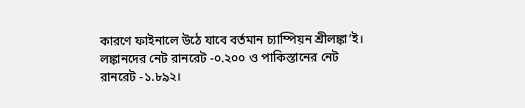কারণে ফাইনালে উঠে যাবে বর্তমান চ্যাম্পিয়ন শ্রীলঙ্কা’ই। লঙ্কানদের নেট রানরেট -০.২০০ ও পাকিস্তানের নেট রানরেট -১.৮৯২।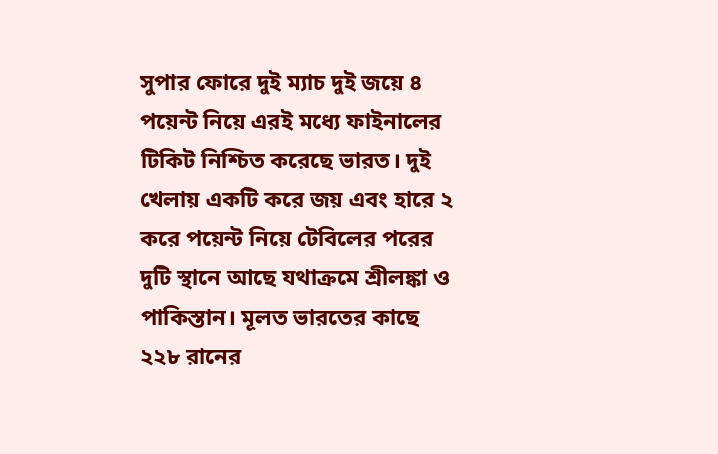সুপার ফোরে দুই ম্যাচ দুই জয়ে ৪ পয়েন্ট নিয়ে এরই মধ্যে ফাইনালের টিকিট নিশ্চিত করেছে ভারত। দুই খেলায় একটি করে জয় এবং হারে ২ করে পয়েন্ট নিয়ে টেবিলের পরের দুটি স্থানে আছে যথাক্রমে শ্রীলঙ্কা ও পাকিস্তান। মূলত ভারতের কাছে ২২৮ রানের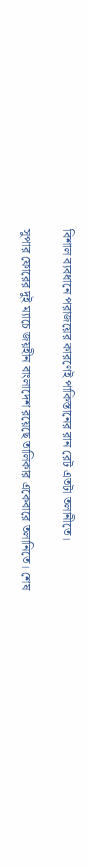বিশাল ব্যবধানে পরাজয়ের কারণেই পাকিস্তানের রান রেট এতটা তলানীতে।

সুপার ফোরের দুই ম্যাচে জয়হীন বাংলাদেশ রয়েছে তালিকার একেবারে তলানিতে। শেষ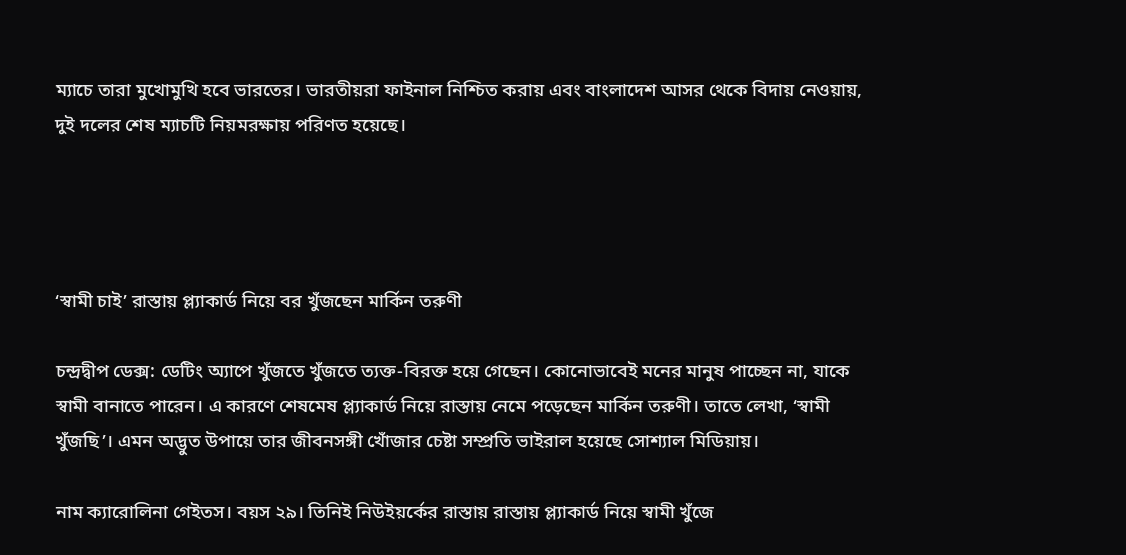ম্যাচে তারা মুখোমুখি হবে ভারতের। ভারতীয়রা ফাইনাল নিশ্চিত করায় এবং বাংলাদেশ আসর থেকে বিদায় নেওয়ায়, দুই দলের শেষ ম্যাচটি নিয়মরক্ষায় পরিণত হয়েছে।




‘স্বামী চাই’ রাস্তায় প্ল্যাকার্ড নিয়ে বর খুঁজছেন মার্কিন তরুণী

চন্দ্রদ্বীপ ডেক্স: ডেটিং অ্যাপে খুঁজতে খুঁজতে ত্যক্ত-বিরক্ত হয়ে গেছেন। কোনোভাবেই মনের মানুষ পাচ্ছেন না, যাকে স্বামী বানাতে পারেন। এ কারণে শেষমেষ প্ল্যাকার্ড নিয়ে রাস্তায় নেমে পড়েছেন মার্কিন তরুণী। তাতে লেখা, ‘স্বামী খুঁজছি’। এমন অদ্ভুত উপায়ে তার জীবনসঙ্গী খোঁজার চেষ্টা সম্প্রতি ভাইরাল হয়েছে সোশ্যাল মিডিয়ায়।

নাম ক্যারোলিনা গেইতস। বয়স ২৯। তিনিই নিউইয়র্কের রাস্তায় রাস্তায় প্ল্যাকার্ড নিয়ে স্বামী খুঁজে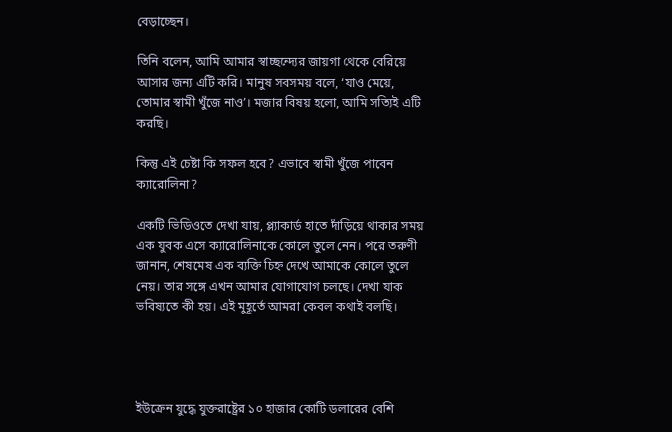বেড়াচ্ছেন।

তিনি বলেন, আমি আমার স্বাচ্ছন্দ্যের জায়গা থেকে বেরিয়ে আসার জন্য এটি করি। মানুষ সবসময় বলে, ‘যাও মেয়ে, তোমার স্বামী খুঁজে নাও’। মজার বিষয় হলো, আমি সত্যিই এটি করছি।

কিন্তু এই চেষ্টা কি সফল হবে? এভাবে স্বামী খুঁজে পাবেন ক্যারোলিনা?

একটি ভিডিওতে দেখা যায়, প্ল্যাকার্ড হাতে দাঁড়িয়ে থাকার সময় এক যুবক এসে ক্যারোলিনাকে কোলে তুলে নেন। পরে তরুণী জানান, শেষমেষ এক ব্যক্তি চিহ্ন দেখে আমাকে কোলে তুলে নেয়। তার সঙ্গে এখন আমার যোগাযোগ চলছে। দেখা যাক ভবিষ্যতে কী হয়। এই মুহূর্তে আমরা কেবল কথাই বলছি।




ইউক্রেন যুদ্ধে যুক্তরাষ্ট্রের ১০ হাজার কোটি ডলারের বেশি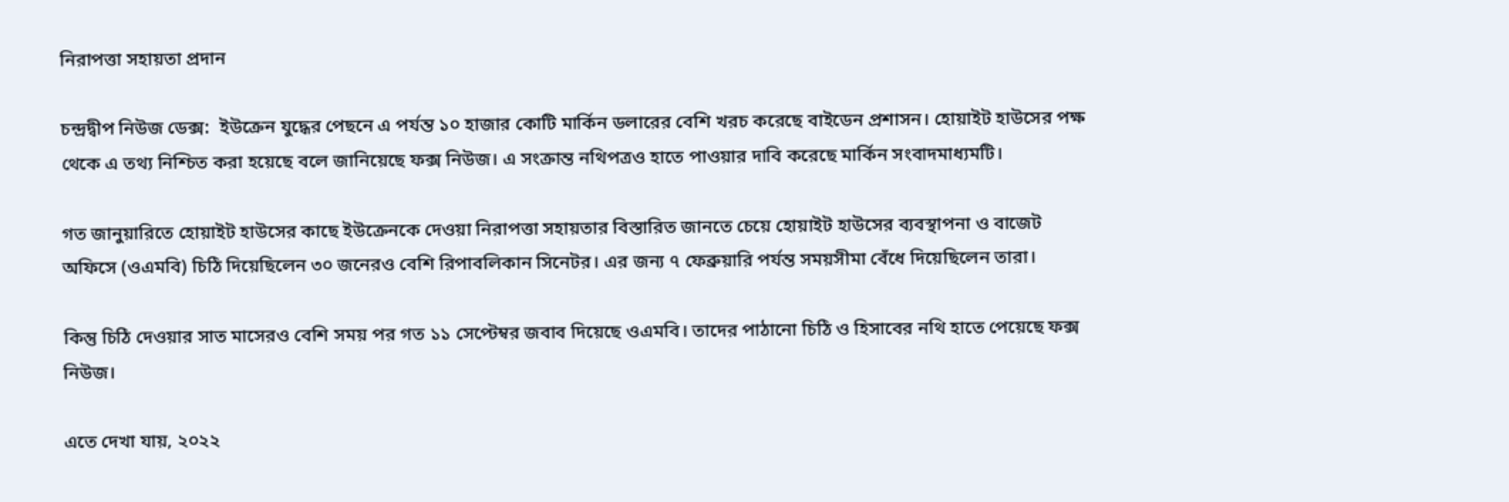নিরাপত্তা সহায়তা প্রদান

চন্দ্রদ্বীপ নিউজ ডেক্স:  ইউক্রেন যুদ্ধের পেছনে এ পর্যন্ত ১০ হাজার কোটি মার্কিন ডলারের বেশি খরচ করেছে বাইডেন প্রশাসন। হোয়াইট হাউসের পক্ষ থেকে এ তথ্য নিশ্চিত করা হয়েছে বলে জানিয়েছে ফক্স নিউজ। এ সংক্রান্ত নথিপত্রও হাতে পাওয়ার দাবি করেছে মার্কিন সংবাদমাধ্যমটি।

গত জানুয়ারিতে হোয়াইট হাউসের কাছে ইউক্রেনকে দেওয়া নিরাপত্তা সহায়তার বিস্তারিত জানতে চেয়ে হোয়াইট হাউসের ব্যবস্থাপনা ও বাজেট অফিসে (ওএমবি) চিঠি দিয়েছিলেন ৩০ জনেরও বেশি রিপাবলিকান সিনেটর। এর জন্য ৭ ফেব্রুয়ারি পর্যন্ত সময়সীমা বেঁধে দিয়েছিলেন তারা।

কিন্তু চিঠি দেওয়ার সাত মাসেরও বেশি সময় পর গত ১১ সেপ্টেম্বর জবাব দিয়েছে ওএমবি। তাদের পাঠানো চিঠি ও হিসাবের নথি হাতে পেয়েছে ফক্স নিউজ।

এতে দেখা যায়, ২০২২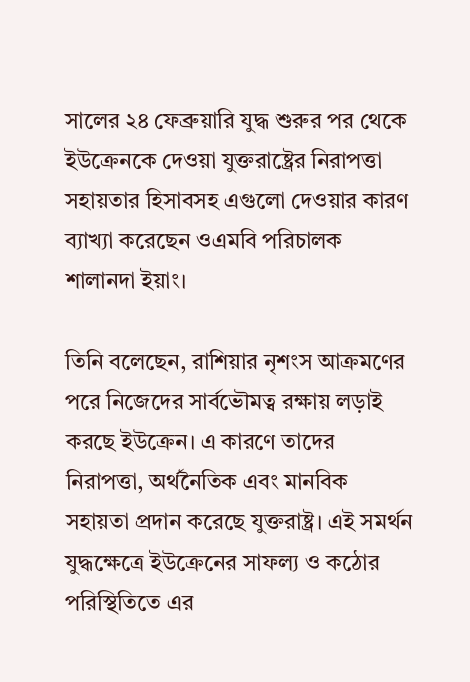সালের ২৪ ফেব্রুয়ারি যুদ্ধ শুরুর পর থেকে ইউক্রেনকে দেওয়া যুক্তরাষ্ট্রের নিরাপত্তা সহায়তার হিসাবসহ এগুলো দেওয়ার কারণ ব্যাখ্যা করেছেন ওএমবি পরিচালক শালানদা ইয়াং।

তিনি বলেছেন, রাশিয়ার নৃশংস আক্রমণের পরে নিজেদের সার্বভৌমত্ব রক্ষায় লড়াই করছে ইউক্রেন। এ কারণে তাদের নিরাপত্তা, অর্থনৈতিক এবং মানবিক সহায়তা প্রদান করেছে যুক্তরাষ্ট্র। এই সমর্থন যুদ্ধক্ষেত্রে ইউক্রেনের সাফল্য ও কঠোর পরিস্থিতিতে এর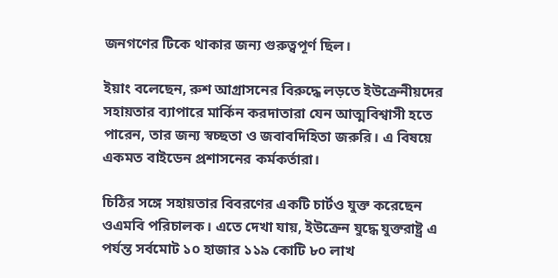জনগণের টিকে থাকার জন্য গুরুত্বপূর্ণ ছিল।

ইয়াং বলেছেন, রুশ আগ্রাসনের বিরুদ্ধে লড়তে ইউক্রেনীয়দের সহায়তার ব্যাপারে মার্কিন করদাতারা যেন আত্মবিশ্বাসী হতে পারেন, তার জন্য স্বচ্ছতা ও জবাবদিহিতা জরুরি। এ বিষয়ে একমত বাইডেন প্রশাসনের কর্মকর্তারা।

চিঠির সঙ্গে সহায়তার বিবরণের একটি চার্টও যুক্ত করেছেন ওএমবি পরিচালক। এতে দেখা যায়, ইউক্রেন যুদ্ধে যুক্তরাষ্ট্র এ পর্যন্ত সর্বমোট ১০ হাজার ১১৯ কোটি ৮০ লাখ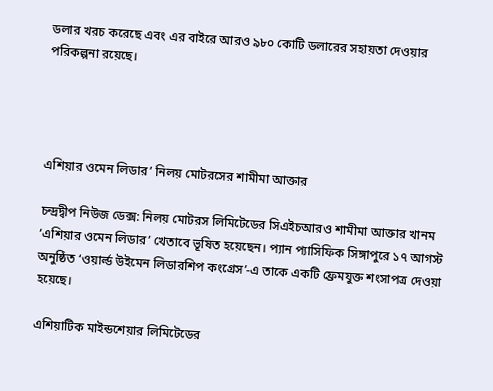ডলার খরচ করেছে এবং এর বাইরে আরও ৯৮০ কোটি ডলারের সহায়তা দেওয়ার পরিকল্পনা রয়েছে।




এশিয়ার ওমেন লিডার’ নিলয় মোটরসের শামীমা আক্তার

চন্দ্রদ্বীপ নিউজ ডেক্স: নিলয় মোটরস লিমিটেডের সিএইচআরও শামীমা আক্তার খানম ‘এশিয়ার ওমেন লিডার’ খেতাবে ভূষিত হয়েছেন। প্যান প্যাসিফিক সিঙ্গাপুরে ১৭ আগস্ট অনুষ্ঠিত ‘ওয়ার্ল্ড উইমেন লিডারশিপ কংগ্রেস’-এ তাকে একটি ফ্রেমযুক্ত শংসাপত্র দেওয়া হয়েছে।

এশিয়াটিক মাইন্ডশেয়ার লিমিটেডের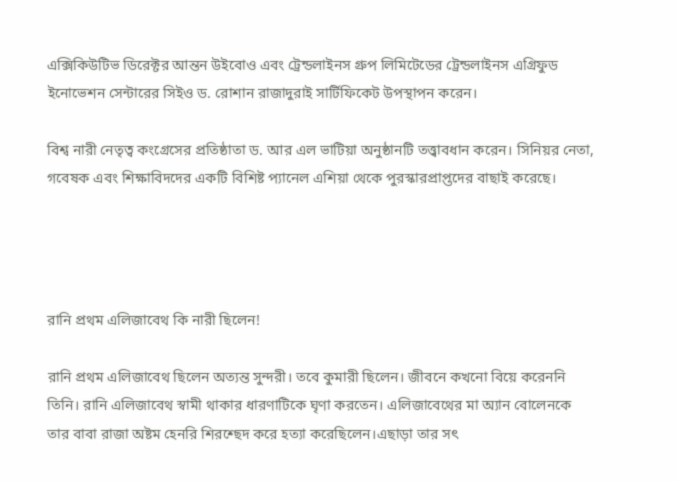এক্সিকিউটিভ ডিরেক্টর আন্তন উইবোও এবং ট্রেন্ডলাইনস গ্রুপ লিমিটেডের ট্রেন্ডলাইনস এগ্রিফুড ইনোভেশন সেন্টারের সিইও ড. রোশান রাজাদুরাই সার্টিফিকেট উপস্থাপন করেন।

বিশ্ব নারী নেতৃত্ব কংগ্রেসের প্রতিষ্ঠাতা ড. আর এল ভাটিয়া অনুষ্ঠানটি তত্ত্বাবধান করেন। সিনিয়র নেতা, গবেষক এবং শিক্ষাবিদদের একটি বিশিষ্ট প্যানেল এশিয়া থেকে পুরস্কারপ্রাপ্তদের বাছাই করেছে।




রানি প্রথম এলিজাবেথ কি নারী ছিলেন!

রানি প্রথম এলিজাবেথ ছিলেন অত্যন্ত সুন্দরী। তবে কুমারী ছিলেন। জীবনে কখনো বিয়ে করেননি তিনি। রানি এলিজাবেথ স্বামী থাকার ধারণাটিকে ঘৃণা করতেন। এলিজাবেথের মা অ্যান বোলেনকে তার বাবা রাজা অষ্টম হেনরি শিরশ্ছেদ করে হত্যা করেছিলেন।এছাড়া তার সৎ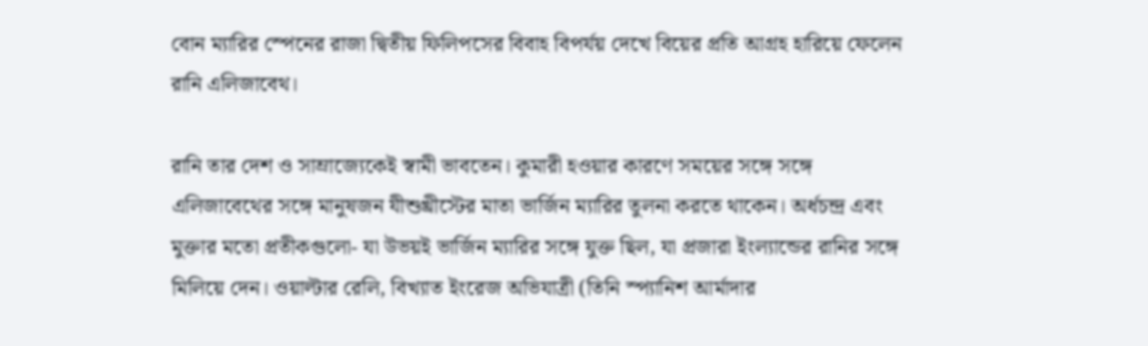বোন ম্যারির স্পেনের রাজা দ্বিতীয় ফিলিপসের বিবাহ বিপর্যয় দেখে বিয়ের প্রতি আগ্রহ হারিয়ে ফেলেন রানি এলিজাবেথ।

রানি তার দেশ ও সাম্রাজ্যেকেই স্বামী ভাবতেন। কুমারী হওয়ার কারণে সময়ের সঙ্গে সঙ্গে এলিজাবেথের সঙ্গে মানুষজন যীশুখ্রীস্টের মাতা ভার্জিন ম্যারির তুলনা করতে থাকেন। অর্ধচন্দ্র এবং মুক্তার মতো প্রতীকগুলো- যা উভয়ই ভার্জিন ম্যারির সঙ্গে যুক্ত ছিল, যা প্রজারা ইংল্যান্ডের রানির সঙ্গে মিলিয়ে দেন। ওয়াল্টার রেলি, বিখ্যাত ইংরেজ অভিযাত্রী (তিনি স্প্যানিশ আর্মাদার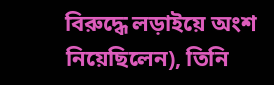বিরুদ্ধে লড়াইয়ে অংশ নিয়েছিলেন), তিনি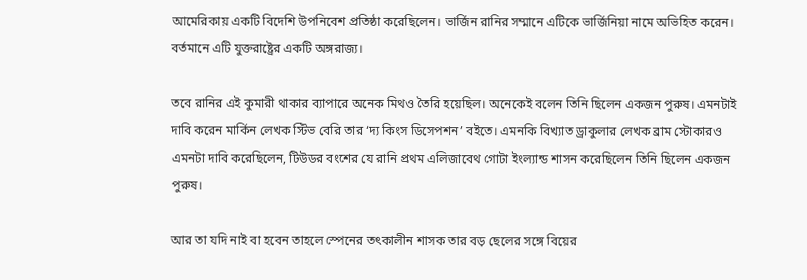আমেরিকায় একটি বিদেশি উপনিবেশ প্রতিষ্ঠা করেছিলেন। ভার্জিন রানির সম্মানে এটিকে ভার্জিনিয়া নামে অভিহিত করেন। বর্তমানে এটি যুক্তরাষ্ট্রের একটি অঙ্গরাজ্য।

তবে রানির এই কুমারী থাকার ব্যাপারে অনেক মিথও তৈরি হয়েছিল। অনেকেই বলেন তিনি ছিলেন একজন পুরুষ। এমনটাই দাবি করেন মার্কিন লেখক স্টিভ বেরি তার ‘দ্য কিংস ডিসেপশন’ বইতে। এমনকি বিখ্যাত ড্রাকুলার লেখক ব্রাম স্টোকারও এমনটা দাবি করেছিলেন, টিউডর বংশের যে রানি প্রথম এলিজাবেথ গোটা ইংল্যান্ড শাসন করেছিলেন তিনি ছিলেন একজন পুরুষ।

আর তা যদি নাই বা হবেন তাহলে স্পেনের তৎকালীন শাসক তার বড় ছেলের সঙ্গে বিয়ের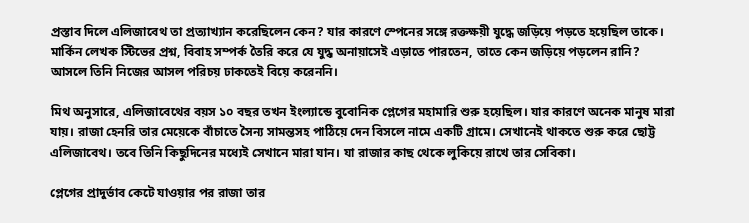প্রস্তাব দিলে এলিজাবেথ তা প্রত্যাখ্যান করেছিলেন কেন? যার কারণে স্পেনের সঙ্গে রক্তক্ষয়ী যুদ্ধে জড়িয়ে পড়তে হয়েছিল তাকে। মার্কিন লেখক স্টিভের প্রশ্ন, বিবাহ সম্পর্ক তৈরি করে যে যুদ্ধ অনায়াসেই এড়াতে পারতেন, তাতে কেন জড়িয়ে পড়লেন রানি? আসলে তিনি নিজের আসল পরিচয় ঢাকতেই বিয়ে করেননি।

মিথ অনুসারে, এলিজাবেথের বয়স ১০ বছর তখন ইংল্যান্ডে বুবোনিক প্লেগের মহামারি শুরু হয়েছিল। যার কারণে অনেক মানুষ মারা যায়। রাজা হেনরি তার মেয়েকে বাঁচাতে সৈন্য সামন্তসহ পাঠিয়ে দেন বিসলে নামে একটি গ্রামে। সেখানেই থাকতে শুরু করে ছোট্ট এলিজাবেথ। তবে তিনি কিছুদিনের মধ্যেই সেখানে মারা যান। যা রাজার কাছ থেকে লুকিয়ে রাখে তার সেবিকা।

প্লেগের প্রাদুর্ভাব কেটে যাওয়ার পর রাজা তার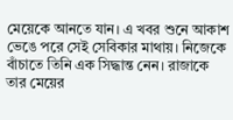মেয়েকে আনতে যান। এ খবর শুনে আকাশ ভেঙে পরে সেই সেবিকার মাথায়। নিজেকে বাঁচাতে তিনি এক সিদ্ধান্ত নেন। রাজাকে তার মেয়ের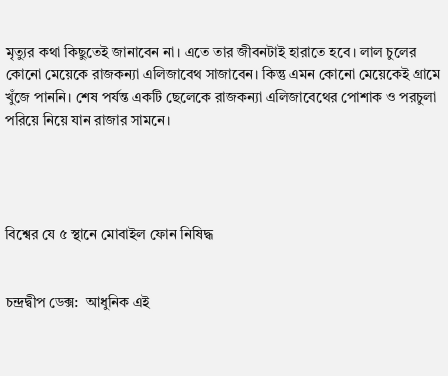মৃত্যুর কথা কিছুতেই জানাবেন না। এতে তার জীবনটাই হারাতে হবে। লাল চুলের কোনো মেয়েকে রাজকন্যা এলিজাবেথ সাজাবেন। কিন্তু এমন কোনো মেয়েকেই গ্রামে খুঁজে পাননি। শেষ পর্যন্ত একটি ছেলেকে রাজকন্যা এলিজাবেথের পোশাক ও পরচুলা পরিয়ে নিয়ে যান রাজার সামনে।




বিশ্বের যে ৫ স্থানে মোবাইল ফোন নিষিদ্ধ


চন্দ্রদ্বীপ ডেক্স:  আধুনিক এই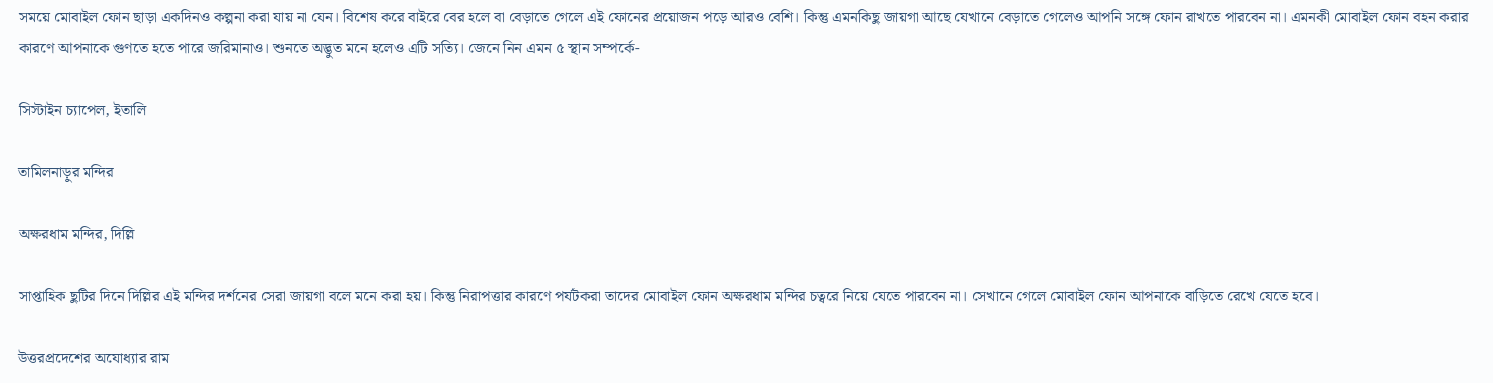সময়ে মোবাইল ফোন ছাড়া একদিনও কল্পনা করা যায় না যেন। বিশেষ করে বাইরে বের হলে বা বেড়াতে গেলে এই ফোনের প্রয়োজন পড়ে আরও বেশি। কিন্তু এমনকিছু জায়গা আছে যেখানে বেড়াতে গেলেও আপনি সঙ্গে ফোন রাখতে পারবেন না। এমনকী মোবাইল ফোন বহন করার কারণে আপনাকে গুণতে হতে পারে জরিমানাও। শুনতে অদ্ভুত মনে হলেও এটি সত্যি। জেনে নিন এমন ৫ স্থান সম্পর্কে-

সিস্টাইন চ্যাপেল, ইতালি

তামিলনাড়ুর মন্দির

অক্ষরধাম মন্দির, দিল্লি

সাপ্তাহিক ছুটির দিনে দিল্লির এই মন্দির দর্শনের সেরা জায়গা বলে মনে করা হয়। কিন্তু নিরাপত্তার কারণে পর্যটকরা তাদের মোবাইল ফোন অক্ষরধাম মন্দির চত্বরে নিয়ে যেতে পারবেন না। সেখানে গেলে মোবাইল ফোন আপনাকে বাড়িতে রেখে যেতে হবে।

উত্তরপ্রদেশের অযোধ্যার রাম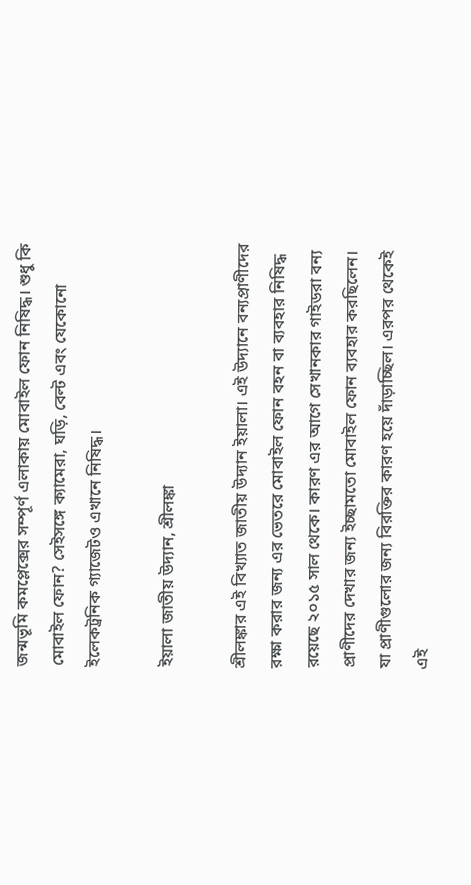জন্মভূমি কমপ্লেক্সের সম্পূর্ণ এলাকায় মোবাইল ফোন নিষিদ্ধ। শুধু কি মোবাইল ফোন? সেইসঙ্গে ক্যামেরা, ঘড়ি, বেল্ট এবং যেকোনো ইলেকট্রনিক গ্যাজেটও এখানে নিষিদ্ধ।

ইয়ালা জাতীয় উদ্যান, শ্রীলঙ্কা

শ্রীলঙ্কার এই বিখ্যাত জাতীয় উদ্যান ইয়ালা। এই উদ্যানে বন্যপ্রাণীদের রক্ষা করার জন্য এর ভেতরে মোবাইল ফোন বহন বা ব্যবহার নিষিদ্ধ রয়েছে ২০১৫ সাল থেকে। কারণ এর আগে সেখানকার গাইডরা বন্য প্রাণীদের দেখার জন্য ইচ্ছামতো মোবাইল ফোন ব্যবহার করছিলেন। যা প্রাণীগুলোর জন্য বিরক্তির কারণ হয়ে দাঁড়াচ্ছিল। এরপর থেকেই এই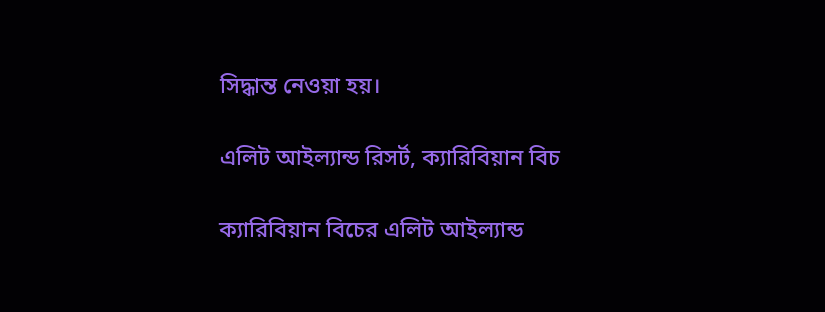সিদ্ধান্ত নেওয়া হয়।

এলিট আইল্যান্ড রিসর্ট, ক্যারিবিয়ান বিচ

ক্যারিবিয়ান বিচের এলিট আইল্যান্ড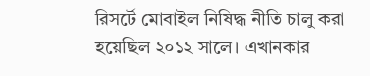রিসর্টে মোবাইল নিষিদ্ধ নীতি চালু করা হয়েছিল ২০১২ সালে। এখানকার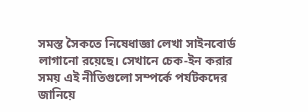সমস্ত সৈকতে নিষেধাজ্ঞা লেখা সাইনবোর্ড লাগানো রয়েছে। সেখানে চেক-ইন করার সময় এই নীতিগুলো সম্পর্কে পর্যটকদের জানিয়ে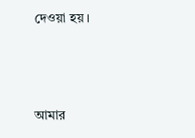দেওয়া হয়।




আমার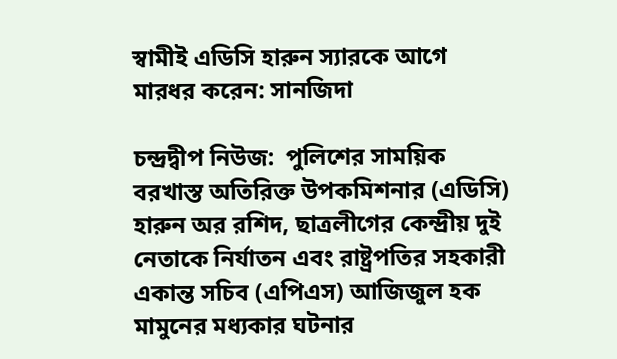স্বামীই এডিসি হারুন স্যারকে আগে মারধর করেন: সানজিদা

চন্দ্রদ্বীপ নিউজ:  পুলিশের সাময়িক বরখাস্ত অতিরিক্ত উপকমিশনার (এডিসি) হারুন অর রশিদ, ছাত্রলীগের কেন্দ্রীয় দুই নেতাকে নির্যাতন এবং রাষ্ট্রপতির সহকারী একান্ত সচিব (এপিএস) আজিজুল হক মামুনের মধ্যকার ঘটনার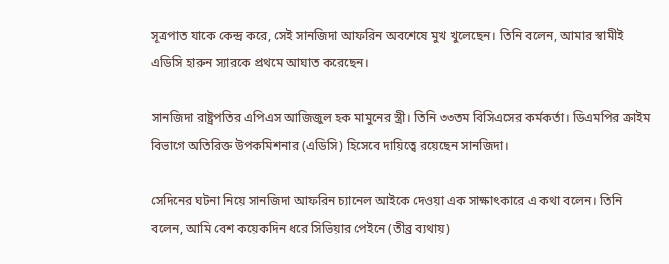সূত্রপাত যাকে কেন্দ্র করে, সেই সানজিদা আফরিন অবশেষে মুখ খুলেছেন। তিনি বলেন, আমার স্বামীই এডিসি হারুন স্যারকে প্রথমে আঘাত করেছেন।

সানজিদা রাষ্ট্রপতির এপিএস আজিজুল হক মামুনের স্ত্রী। তিনি ৩৩তম বিসিএসের কর্মকর্তা। ডিএমপির ক্রাইম বিভাগে অতিরিক্ত উপকমিশনার (এডিসি) হিসেবে দায়িত্বে রয়েছেন সানজিদা।

সেদিনের ঘটনা নিয়ে সানজিদা আফরিন চ্যানেল আইকে দেওয়া এক সাক্ষাৎকারে এ কথা বলেন। তিনি বলেন, আমি বেশ কয়েকদিন ধরে সিভিয়ার পেইনে (তীব্র ব্যথায়)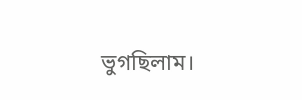ভুগছিলাম।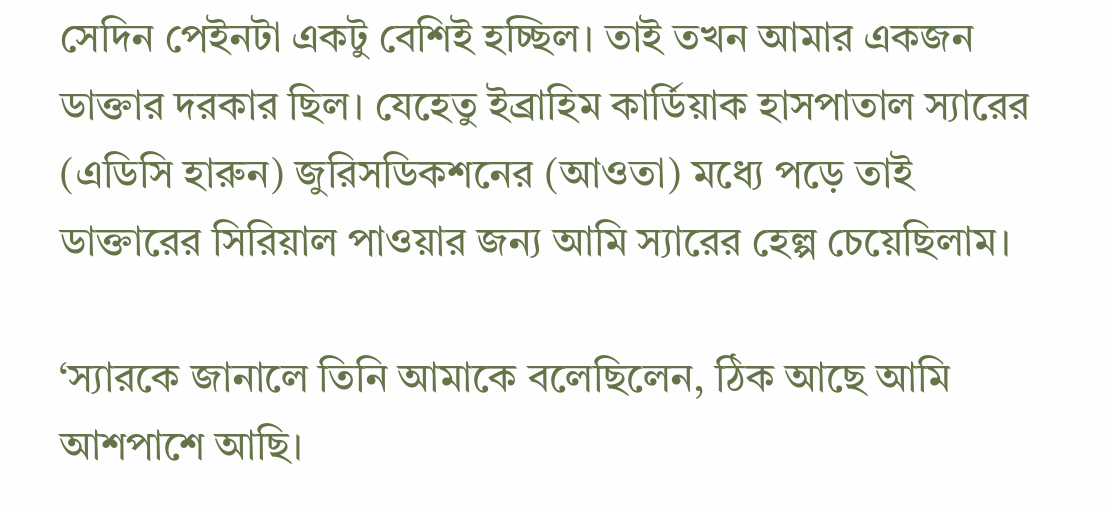সেদিন পেইনটা একটু বেশিই হচ্ছিল। তাই তখন আমার একজন ডাক্তার দরকার ছিল। যেহেতু ইব্রাহিম কার্ডিয়াক হাসপাতাল স্যারের (এডিসি হারুন) জুরিসডিকশনের (আওতা) মধ্যে পড়ে তাই ডাক্তারের সিরিয়াল পাওয়ার জন্য আমি স্যারের হেল্প চেয়েছিলাম।

‘স্যারকে জানালে তিনি আমাকে বলেছিলেন, ঠিক আছে আমি আশপাশে আছি।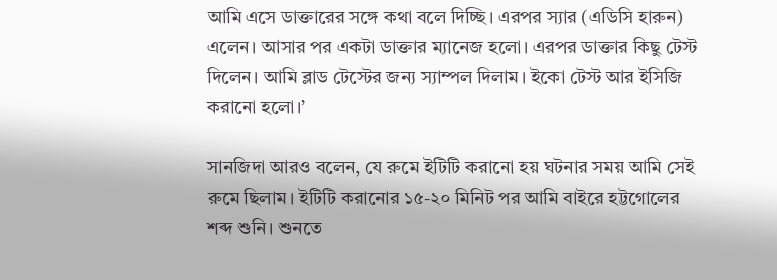আমি এসে ডাক্তারের সঙ্গে কথা বলে দিচ্ছি। এরপর স্যার (এডিসি হারুন) এলেন। আসার পর একটা ডাক্তার ম্যানেজ হলো। এরপর ডাক্তার কিছু টেস্ট দিলেন। আমি ব্লাড টেস্টের জন্য স্যাম্পল দিলাম। ইকো টেস্ট আর ইসিজি করানো হলো।’

সানজিদা আরও বলেন, যে রুমে ইটিটি করানো হয় ঘটনার সময় আমি সেই রুমে ছিলাম। ইটিটি করানোর ১৫-২০ মিনিট পর আমি বাইরে হট্টগোলের শব্দ শুনি। শুনতে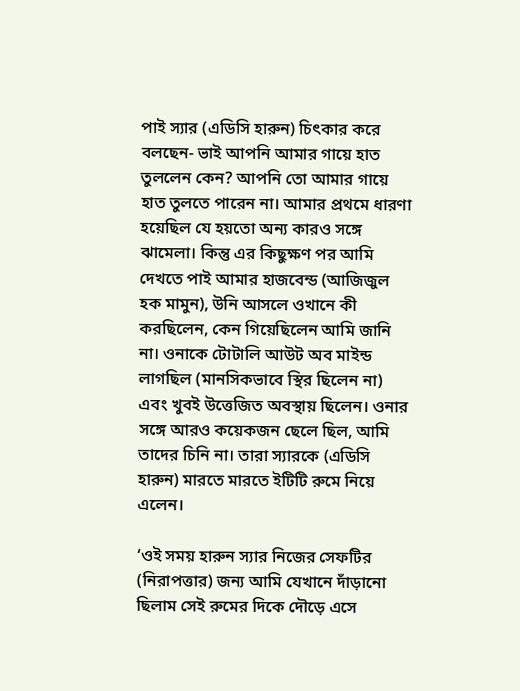পাই স্যার (এডিসি হারুন) চিৎকার করে বলছেন- ভাই আপনি আমার গায়ে হাত তুললেন কেন? আপনি তো আমার গায়ে হাত তুলতে পারেন না। আমার প্রথমে ধারণা হয়েছিল যে হয়তো অন্য কারও সঙ্গে ঝামেলা। কিন্তু এর কিছুক্ষণ পর আমি দেখতে পাই আমার হাজবেন্ড (আজিজুল হক মামুন), উনি আসলে ওখানে কী করছিলেন, কেন গিয়েছিলেন আমি জানি না। ওনাকে টোটালি আউট অব মাইন্ড লাগছিল (মানসিকভাবে স্থির ছিলেন না) এবং খুবই উত্তেজিত অবস্থায় ছিলেন। ওনার সঙ্গে আরও কয়েকজন ছেলে ছিল, আমি তাদের চিনি না। তারা স্যারকে (এডিসি হারুন) মারতে মারতে ইটিটি রুমে নিয়ে এলেন।

‘ওই সময় হারুন স্যার নিজের সেফটির (নিরাপত্তার) জন্য আমি যেখানে দাঁড়ানো ছিলাম সেই রুমের দিকে দৌড়ে এসে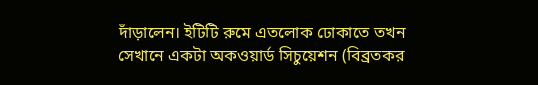দাঁড়ালেন। ইটিটি রুমে এতলোক ঢোকাতে তখন সেখানে একটা অকওয়ার্ড সিচুয়েশন (বিব্রতকর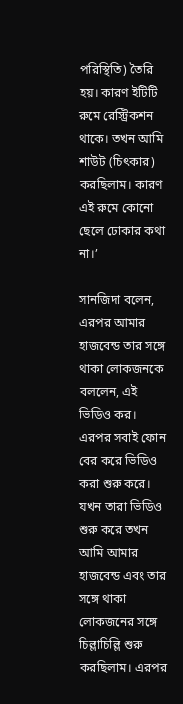পরিস্থিতি) তৈরি হয়। কারণ ইটিটি রুমে রেস্ট্রিকশন থাকে। তখন আমি শাউট (চিৎকার) করছিলাম। কারণ এই রুমে কোনো ছেলে ঢোকার কথা না।’

সানজিদা বলেন, এরপর আমার হাজবেন্ড তার সঙ্গে থাকা লোকজনকে বললেন, এই ভিডিও কর। এরপর সবাই ফোন বের করে ভিডিও করা শুরু করে। যখন তারা ভিডিও শুরু করে তখন আমি আমার হাজবেন্ড এবং তার সঙ্গে থাকা লোকজনের সঙ্গে চিল্লাচিল্লি শুরু করছিলাম। এরপর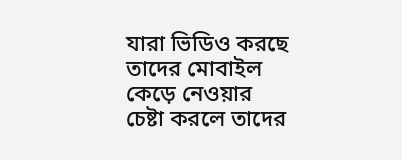যারা ভিডিও করছে তাদের মোবাইল কেড়ে নেওয়ার চেষ্টা করলে তাদের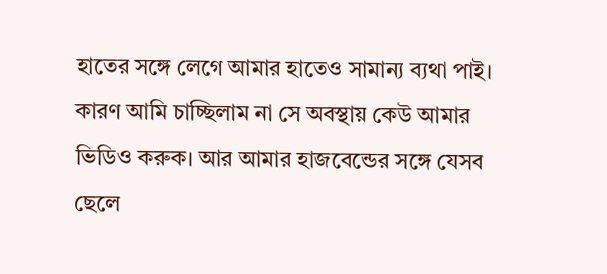হাতের সঙ্গে লেগে আমার হাতেও সামান্য ব্যথা পাই। কারণ আমি চাচ্ছিলাম না সে অবস্থায় কেউ আমার ভিডিও করুক। আর আমার হাজবেন্ডের সঙ্গে যেসব ছেলে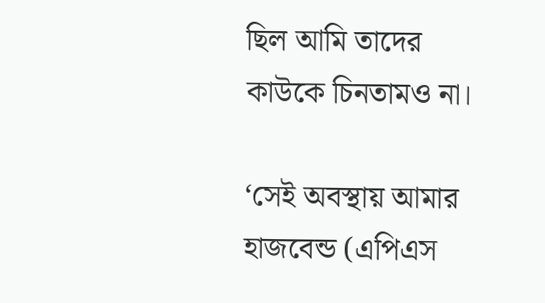ছিল আমি তাদের কাউকে চিনতামও না।

‘সেই অবস্থায় আমার হাজবেন্ড (এপিএস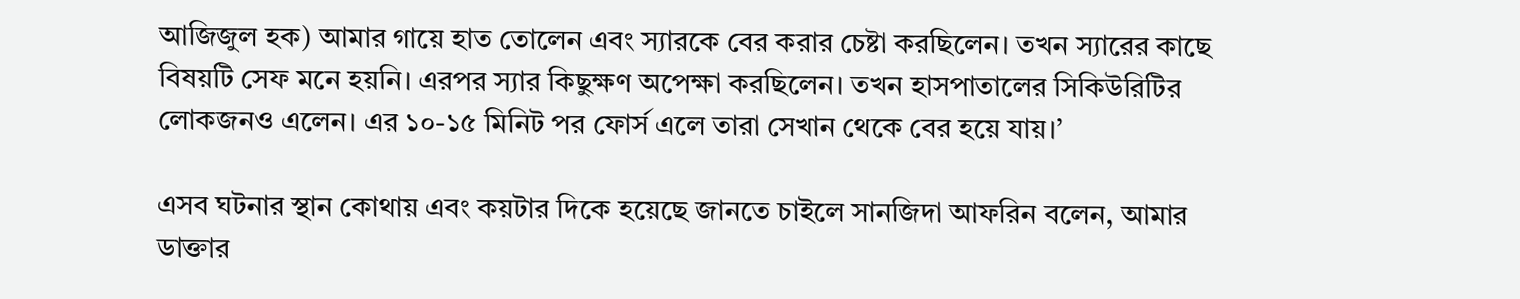আজিজুল হক) আমার গায়ে হাত তোলেন এবং স্যারকে বের করার চেষ্টা করছিলেন। তখন স্যারের কাছে বিষয়টি সেফ মনে হয়নি। এরপর স্যার কিছুক্ষণ অপেক্ষা করছিলেন। তখন হাসপাতালের সিকিউরিটির লোকজনও এলেন। এর ১০-১৫ মিনিট পর ফোর্স এলে তারা সেখান থেকে বের হয়ে যায়।’

এসব ঘটনার স্থান কোথায় এবং কয়টার দিকে হয়েছে জানতে চাইলে সানজিদা আফরিন বলেন, আমার ডাক্তার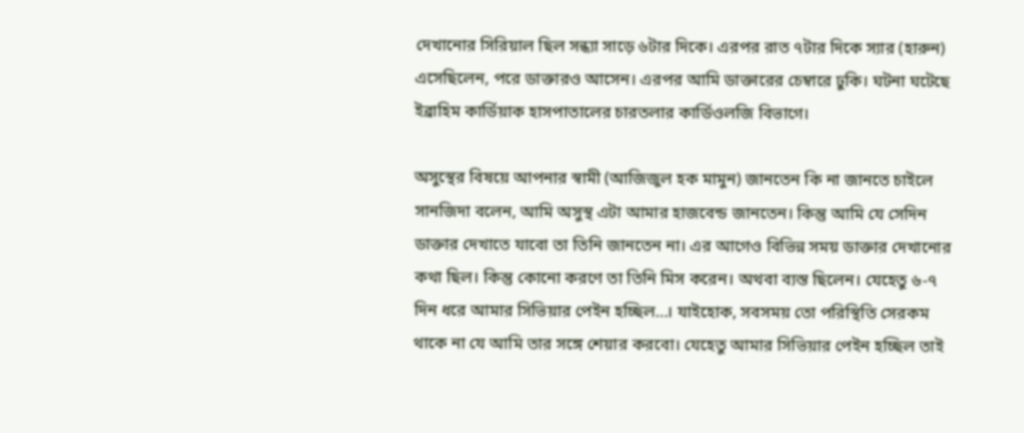দেখানোর সিরিয়াল ছিল সন্ধ্যা সাড়ে ৬টার দিকে। এরপর রাত ৭টার দিকে স্যার (হারুন) এসেছিলেন, পরে ডাক্তারও আসেন। এরপর আমি ডাক্তারের চেম্বারে ঢুকি। ঘটনা ঘটেছে ইব্রাহিম কার্ডিয়াক হাসপাতালের চারতলার কার্ডিওলজি বিভাগে।

অসুস্থের বিষয়ে আপনার স্বামী (আজিজুল হক মামুন) জানতেন কি না জানতে চাইলে সানজিদা বলেন, আমি অসুস্থ এটা আমার হাজবেন্ড জানতেন। কিন্তু আমি যে সেদিন ডাক্তার দেখাতে যাবো তা তিনি জানতেন না। এর আগেও বিভিন্ন সময় ডাক্তার দেখানোর কথা ছিল। কিন্তু কোনো করণে তা তিনি মিস করেন। অথবা ব্যস্ত ছিলেন। যেহেতু ৬-৭ দিন ধরে আমার সিভিয়ার পেইন হচ্ছিল…। যাইহোক, সবসময় তো পরিস্থিতি সেরকম থাকে না যে আমি তার সঙ্গে শেয়ার করবো। যেহেতু আমার সিভিয়ার পেইন হচ্ছিল তাই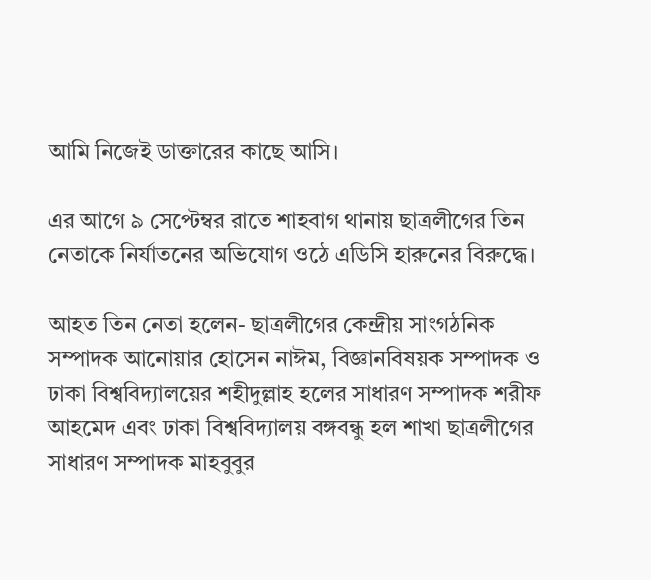আমি নিজেই ডাক্তারের কাছে আসি।

এর আগে ৯ সেপ্টেম্বর রাতে শাহবাগ থানায় ছাত্রলীগের তিন নেতাকে নির্যাতনের অভিযোগ ওঠে এডিসি হারুনের বিরুদ্ধে।

আহত তিন নেতা হলেন- ছাত্রলীগের কেন্দ্রীয় সাংগঠনিক সম্পাদক আনোয়ার হোসেন নাঈম, বিজ্ঞানবিষয়ক সম্পাদক ও ঢাকা বিশ্ববিদ্যালয়ের শহীদুল্লাহ হলের সাধারণ সম্পাদক শরীফ আহমেদ এবং ঢাকা বিশ্ববিদ্যালয় বঙ্গবন্ধু হল শাখা ছাত্রলীগের সাধারণ সম্পাদক মাহবুবুর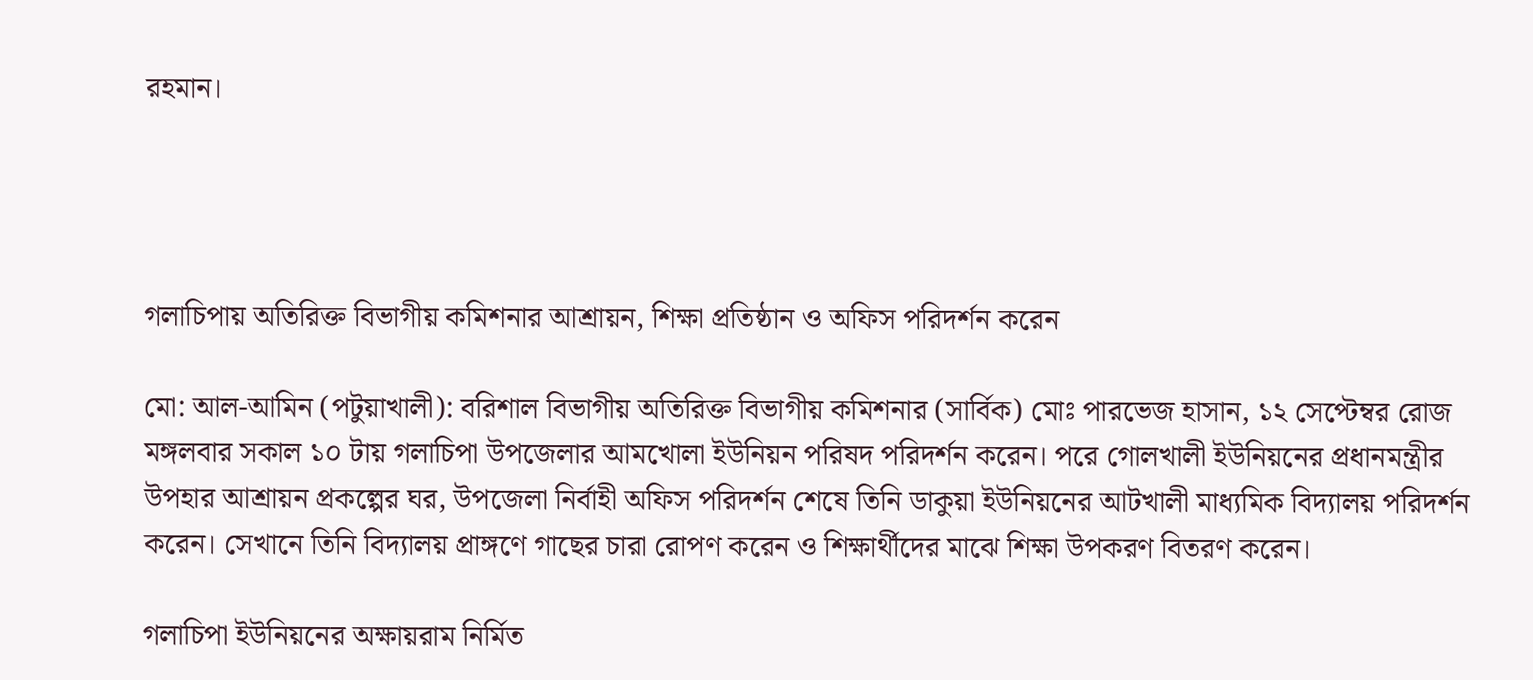রহমান।




গলাচিপায় অতিরিক্ত বিভাগীয় কমিশনার আশ্রায়ন, শিক্ষা প্রতিষ্ঠান ও অফিস পরিদর্শন করেন

মো: আল-আমিন (পটুয়াখালী): বরিশাল বিভাগীয় অতিরিক্ত বিভাগীয় কমিশনার (সার্বিক) মোঃ পারভেজ হাসান, ১২ সেপ্টেম্বর রোজ মঙ্গলবার সকাল ১০ টায় গলাচিপা উপজেলার আমখোলা ইউনিয়ন পরিষদ পরিদর্শন করেন। পরে গোলখালী ইউনিয়নের প্রধানমন্ত্রীর উপহার আশ্রায়ন প্রকল্পের ঘর, উপজেলা নির্বাহী অফিস পরিদর্শন শেষে তিনি ডাকুয়া ইউনিয়নের আটখালী মাধ্যমিক বিদ্যালয় পরিদর্শন করেন। সেখানে তিনি বিদ্যালয় প্রাঙ্গণে গাছের চারা রোপণ করেন ও শিক্ষার্থীদের মাঝে শিক্ষা উপকরণ বিতরণ করেন।

গলাচিপা ইউনিয়নের অক্ষায়রাম নির্মিত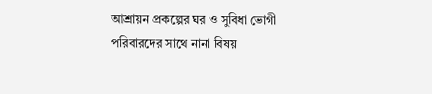আশ্রায়ন প্রকল্পের ঘর ও সুবিধা ভোগী পরিবারদের সাথে নানা বিষয়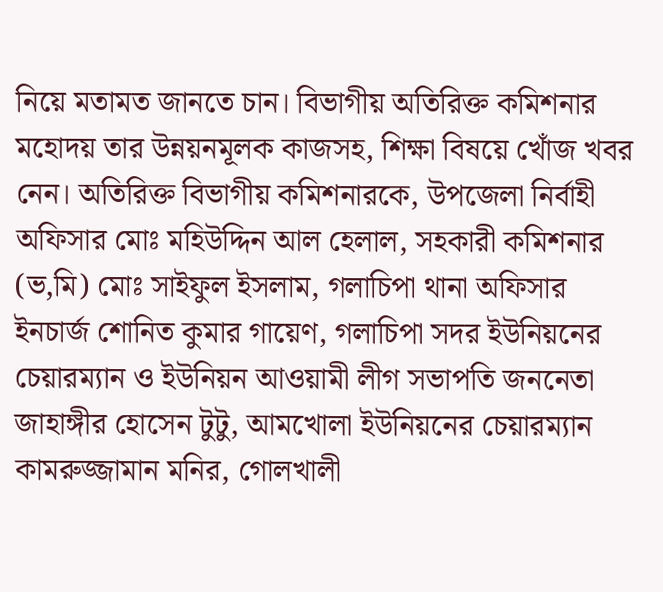নিয়ে মতামত জানতে চান। বিভাগীয় অতিরিক্ত কমিশনার মহোদয় তার উন্নয়নমূলক কাজসহ, শিক্ষা বিষয়ে খোঁজ খবর নেন। অতিরিক্ত বিভাগীয় কমিশনারকে, উপজেলা নির্বাহী অফিসার মোঃ মহিউদ্দিন আল হেলাল, সহকারী কমিশনার (ভ‚মি) মোঃ সাইফুল ইসলাম, গলাচিপা থানা অফিসার ইনচার্জ শোনিত কুমার গায়েণ, গলাচিপা সদর ইউনিয়নের চেয়ারম্যান ও ইউনিয়ন আওয়ামী লীগ সভাপতি জননেতা জাহাঙ্গীর হোসেন টুটু, আমখোলা ইউনিয়নের চেয়ারম্যান কামরুজ্জামান মনির, গোলখালী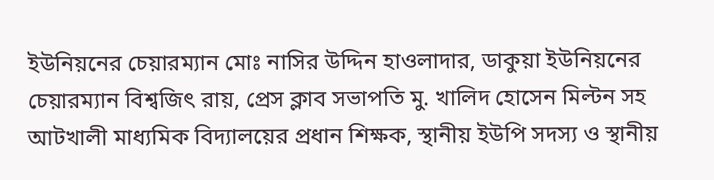ইউনিয়নের চেয়ারম্যান মোঃ নাসির উদ্দিন হাওলাদার, ডাকুয়া ইউনিয়নের চেয়ারম্যান বিশ্বজিৎ রায়, প্রেস ক্লাব সভাপতি মু. খালিদ হোসেন মিল্টন সহ আটখালী মাধ্যমিক বিদ্যালয়ের প্রধান শিক্ষক, স্থানীয় ইউপি সদস্য ও স্থানীয়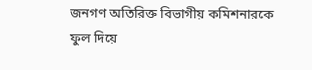জনগণ অতিরিক্ত বিভাগীয় কমিশনারকে ফুল দিয়ে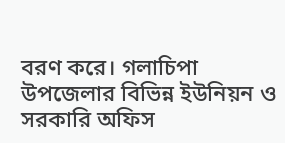বরণ করে। গলাচিপা উপজেলার বিভিন্ন ইউনিয়ন ও সরকারি অফিস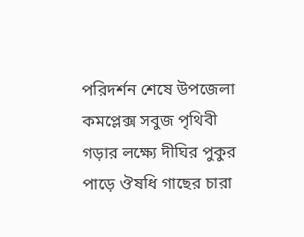পরিদর্শন শেষে উপজেলা কমপ্লেক্স সবুজ পৃথিবী গড়ার লক্ষ্যে দীঘির পুকুর পাড়ে ঔষধি গাছের চারা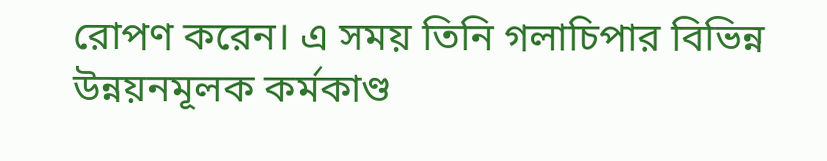রোপণ করেন। এ সময় তিনি গলাচিপার বিভিন্ন উন্নয়নমূলক কর্মকাণ্ড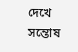দেখে সন্তোষ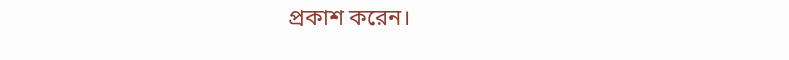প্রকাশ করেন।